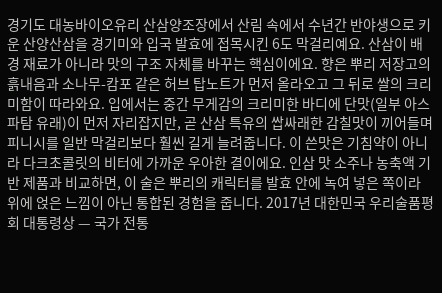경기도 대농바이오유리 산삼양조장에서 산림 속에서 수년간 반야생으로 키운 산양산삼을 경기미와 입국 발효에 접목시킨 6도 막걸리예요. 산삼이 배경 재료가 아니라 맛의 구조 자체를 바꾸는 핵심이에요. 향은 뿌리 저장고의 흙내음과 소나무-캄포 같은 허브 탑노트가 먼저 올라오고 그 뒤로 쌀의 크리미함이 따라와요. 입에서는 중간 무게감의 크리미한 바디에 단맛(일부 아스파탐 유래)이 먼저 자리잡지만, 곧 산삼 특유의 쌉싸래한 감칠맛이 끼어들며 피니시를 일반 막걸리보다 훨씬 길게 늘려줍니다. 이 쓴맛은 기침약이 아니라 다크초콜릿의 비터에 가까운 우아한 결이에요. 인삼 맛 소주나 농축액 기반 제품과 비교하면, 이 술은 뿌리의 캐릭터를 발효 안에 녹여 넣은 쪽이라 위에 얹은 느낌이 아닌 통합된 경험을 줍니다. 2017년 대한민국 우리술품평회 대통령상 — 국가 전통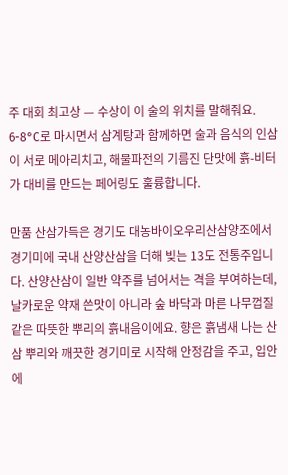주 대회 최고상 — 수상이 이 술의 위치를 말해줘요. 6-8°C로 마시면서 삼계탕과 함께하면 술과 음식의 인삼이 서로 메아리치고, 해물파전의 기름진 단맛에 흙-비터가 대비를 만드는 페어링도 훌륭합니다.

만품 산삼가득은 경기도 대농바이오우리산삼양조에서 경기미에 국내 산양산삼을 더해 빚는 13도 전통주입니다. 산양산삼이 일반 약주를 넘어서는 격을 부여하는데, 날카로운 약재 쓴맛이 아니라 숲 바닥과 마른 나무껍질 같은 따뜻한 뿌리의 흙내음이에요. 향은 흙냄새 나는 산삼 뿌리와 깨끗한 경기미로 시작해 안정감을 주고, 입안에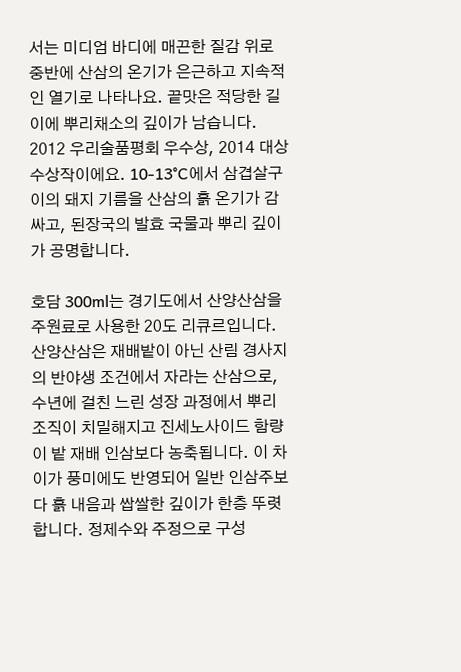서는 미디엄 바디에 매끈한 질감 위로 중반에 산삼의 온기가 은근하고 지속적인 열기로 나타나요. 끝맛은 적당한 길이에 뿌리채소의 깊이가 남습니다. 2012 우리술품평회 우수상, 2014 대상 수상작이에요. 10-13°C에서 삼겹살구이의 돼지 기름을 산삼의 흙 온기가 감싸고, 된장국의 발효 국물과 뿌리 깊이가 공명합니다.

호담 300ml는 경기도에서 산양산삼을 주원료로 사용한 20도 리큐르입니다. 산양산삼은 재배밭이 아닌 산림 경사지의 반야생 조건에서 자라는 산삼으로, 수년에 걸친 느린 성장 과정에서 뿌리 조직이 치밀해지고 진세노사이드 함량이 밭 재배 인삼보다 농축됩니다. 이 차이가 풍미에도 반영되어 일반 인삼주보다 흙 내음과 쌉쌀한 깊이가 한층 뚜렷합니다. 정제수와 주정으로 구성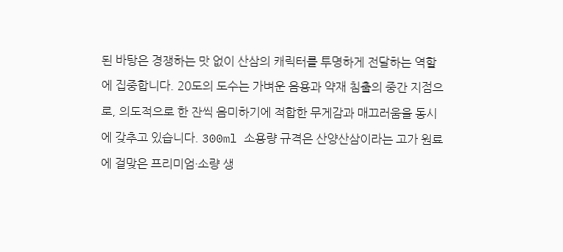된 바탕은 경쟁하는 맛 없이 산삼의 캐릭터를 투명하게 전달하는 역할에 집중합니다. 20도의 도수는 가벼운 음용과 약재 침출의 중간 지점으로, 의도적으로 한 잔씩 음미하기에 적합한 무게감과 매끄러움을 동시에 갖추고 있습니다. 300ml 소용량 규격은 산양산삼이라는 고가 원료에 걸맞은 프리미엄·소량 생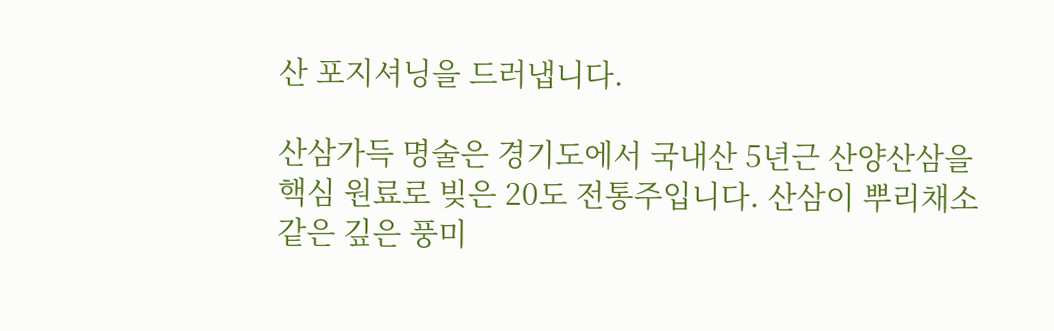산 포지셔닝을 드러냅니다.

산삼가득 명술은 경기도에서 국내산 5년근 산양산삼을 핵심 원료로 빚은 20도 전통주입니다. 산삼이 뿌리채소 같은 깊은 풍미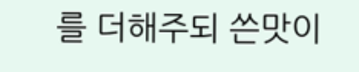를 더해주되 쓴맛이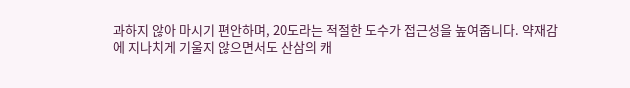과하지 않아 마시기 편안하며, 20도라는 적절한 도수가 접근성을 높여줍니다. 약재감에 지나치게 기울지 않으면서도 산삼의 캐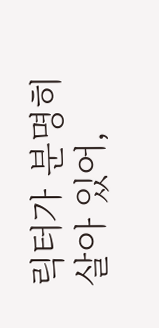릭터가 분명히 살아 있어,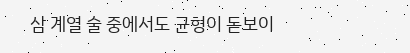삼 계열 술 중에서도 균형이 돋보이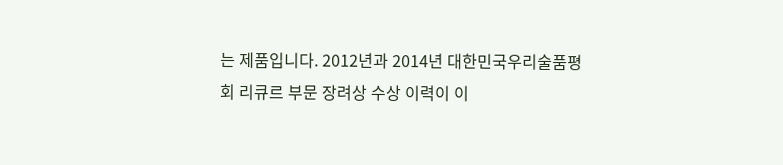는 제품입니다. 2012년과 2014년 대한민국우리술품평회 리큐르 부문 장려상 수상 이력이 이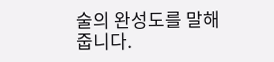술의 완성도를 말해줍니다.